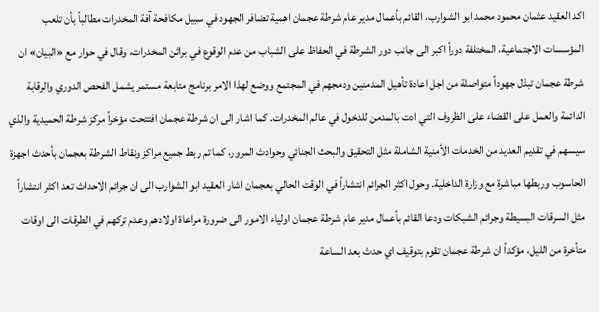اكد العقيد عثمان محمود محمد ابو الشوارب، القائم بأعمال مدير عام شرطة عجمان اهمية تضافر الجهود في سبيل مكافحة آفة المخدرات مطالباً بأن تلعب المؤسسات الاجتماعية، المختلفة دوراً اكبر الى جانب دور الشرطة في الحفاظ على الشباب من عدم الوقوع في براثن المخدرات، وقال في حوار مع «البيان» ان شرطة عجمان تبذل جهوداً متواصلة من اجل اعادة تأهيل المدمنين ودمجهم في المجتمع ووضع لهذا الامر برنامج متابعة مستمر يشمل الفحص الدوري والرقابة الدائمة والعمل على القضاء على الظروف التي ادت بالمدمن للدخول في عالم المخدرات. كما اشار الى ان شرطة عجمان افتتحت مؤخراً مركز شرطة الحميدية والذي سيسهم في تقديم العديد من الخدمات الأمنية الشاملة مثل التحقيق والبحث الجنائي وحوادث المرور، كما تم ربط جميع مراكز ونقاط الشرطة بعجمان بأحدث اجهزة الحاسوب وربطها مباشرة مع وزارة الداخلية. وحول اكثر الجرائم انتشاراً في الوقت الحالي بعجمان اشار العقيد ابو الشوارب الى ان جرائم الاحداث تعد اكثر انتشاراً مثل السرقات البسيطة وجرائم الشبكات ودعا القائم بأعمال مدير عام شرطة عجمان اولياء الامور الى ضرورة مراعاة اولادهم وعدم تركهم في الطرقات الى اوقات متأخرة من الليل، مؤكداً ان شرطة عجمان تقوم بتوقيف اي حدث بعد الساعة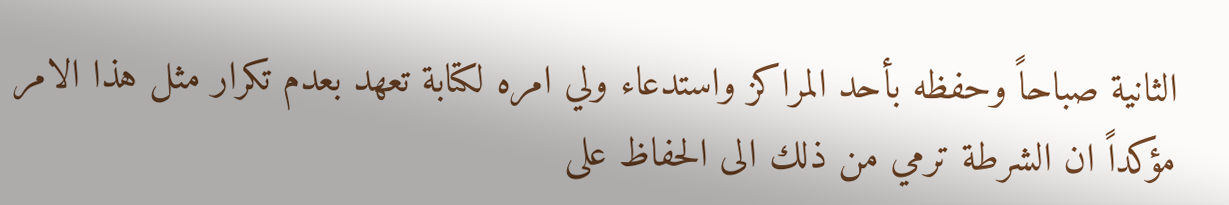الثانية صباحاً وحفظه بأحد المراكز واستدعاء ولي امره لكتابة تعهد بعدم تكرار مثل هذا الامر مؤكداً ان الشرطة ترمي من ذلك الى الحفاظ على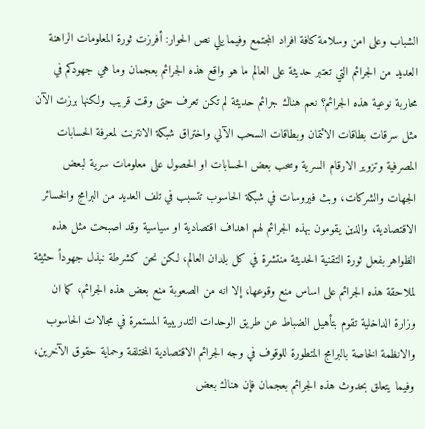الشباب وعلى امن وسلامة كافة افراد المجتمع وفيما يلي نص الحوار: أفرزت ثورة المعلومات الراهنة العديد من الجرائم التي تعتبر حديثة على العالم ما هو واقع هذه الجرائم بعجمان وما هي جهودكم في محاربة نوعية هذه الجرائم؟ نعم هناك جرائم حديثة لم تكن تعرف حتى وقت قريب ولكنها برزت الآن مثل سرقات بطاقات الائتمان وبطاقات السحب الآلي واختراق شبكة الانترنت لمعرفة الحسابات المصرفية وتزوير الارقام السرية وسحب بعض الحسابات او الحصول على معلومات سرية لبعض الجهات والشركات، وبث فيروسات في شبكة الحاسوب تتسبب في تلف العديد من البرامج والخسائر الاقتصادية، والذين يقومون بهذه الجرائم لهم اهداف اقتصادية او سياسية وقد اصبحت مثل هذه الظواهر بفعل ثورة التقنية الحديثة منتشرة في كل بلدان العالم، لكن نحن كشرطة نبذل جهوداً حثيثة لملاحقة هذه الجرائم على اساس منع وقوعها، إلا انه من الصعوبة منع بعض هذه الجرائم، كما ان وزارة الداخلية تقوم بتأهيل الضباط عن طريق الوحدات التدريبية المستمرة في مجالات الحاسوب والانظمة الخاصة بالبرامج المتطورة للوقوف في وجه الجرائم الاقتصادية المختلفة وحماية حقوق الآخرين، وفيما يتعلق بحدوث هذه الجرائم بعجمان فإن هناك بعض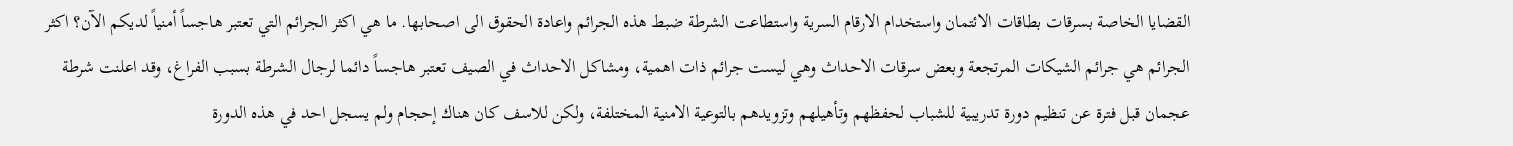القضايا الخاصة بسرقات بطاقات الائتمان واستخدام الارقام السرية واستطاعت الشرطة ضبط هذه الجرائم واعادة الحقوق الى اصحابها. ما هي اكثر الجرائم التي تعتبر هاجساً أمنياً لديكم الآن؟ اكثر الجرائم هي جرائم الشيكات المرتجعة وبعض سرقات الاحداث وهي ليست جرائم ذات اهمية، ومشاكل الاحداث في الصيف تعتبر هاجساً دائما لرجال الشرطة بسبب الفراغ، وقد اعلنت شرطة عجمان قبل فترة عن تنظيم دورة تدريبية للشباب لحفظهم وتأهيلهم وتزويدهم بالتوعية الامنية المختلفة، ولكن للاسف كان هناك إحجام ولم يسجل احد في هذه الدورة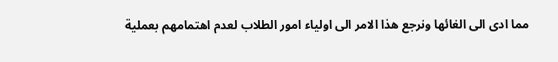مما ادى الى الغائها ونرجع هذا الامر الى اولياء امور الطلاب لعدم اهتمامهم بعملية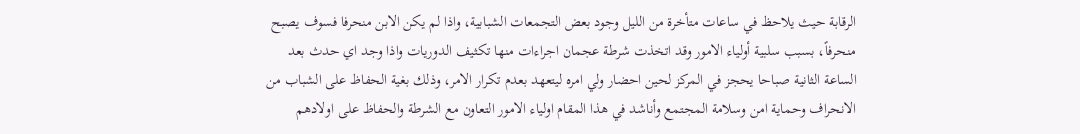الرقابة حيث يلاحظ في ساعات متأخرة من الليل وجود بعض التجمعات الشبابية، واذا لم يكن الابن منحرفا فسوف يصبح منحرفاً، بسبب سلبية أولياء الامور وقد اتخذت شرطة عجمان اجراءات منها تكثيف الدوريات واذا وجد اي حدث بعد الساعة الثانية صباحا يحجز في المركز لحين احضار ولي امره ليتعهد بعدم تكرار الامر، وذلك بغية الحفاظ على الشباب من الانحراف وحماية امن وسلامة المجتمع وأناشد في هذا المقام اولياء الامور التعاون مع الشرطة والحفاظ على اولادهم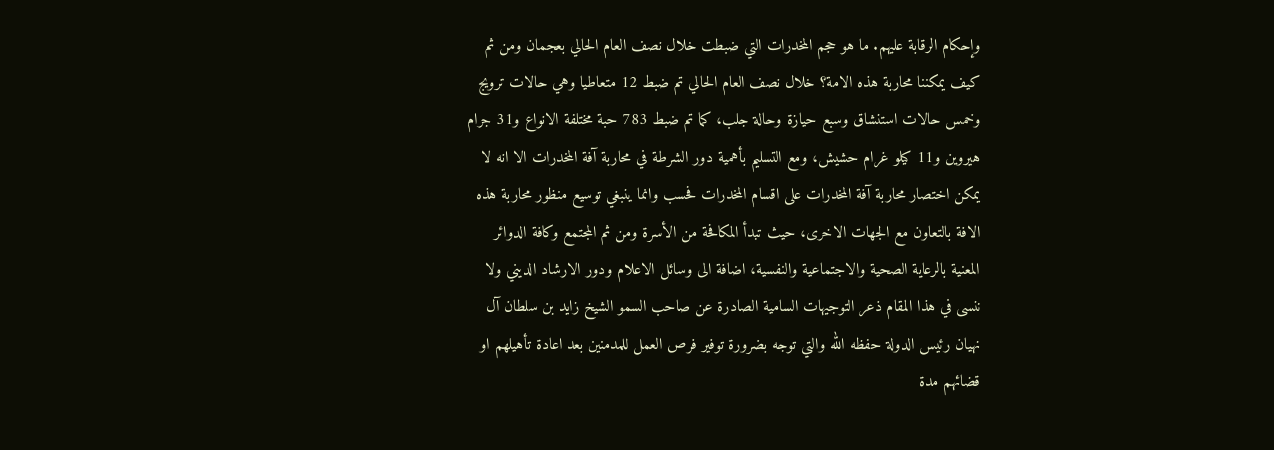وإحكام الرقابة عليهم. ما هو حجم المخدرات التي ضبطت خلال نصف العام الحالي بعجمان ومن ثم كيف يمكننا محاربة هذه الامة؟ خلال نصف العام الحالي تم ضبط 12 متعاطيا وهي حالات ترويج وخمس حالات استنشاق وسبع حيازة وحالة جلب، كما تم ضبط 783 حبة مختلفة الانواع و31 جرام هيروين و11 كيلو غرام حشيش، ومع التسليم بأهمية دور الشرطة في محاربة آفة المخدرات الا انه لا يمكن اختصار محاربة آفة المخدرات على اقسام المخدرات فحسب وانما ينبغي توسيع منظور محاربة هذه الافة بالتعاون مع الجهات الاخرى، حيث تبدأ المكافحة من الأسرة ومن ثم المجتمع وكافة الدوائر المعنية بالرعاية الصحية والاجتماعية والنفسية، اضافة الى وسائل الاعلام ودور الارشاد الديني ولا ننسى في هذا المقام ذعر التوجيهات السامية الصادرة عن صاحب السمو الشيخ زايد بن سلطان آل نهيان رئيس الدولة حفظه الله والتي توجه بضرورة توفير فرص العمل للمدمنين بعد اعادة تأهيلهم او قضائهم مدة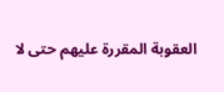العقوبة المقررة عليهم حتى لا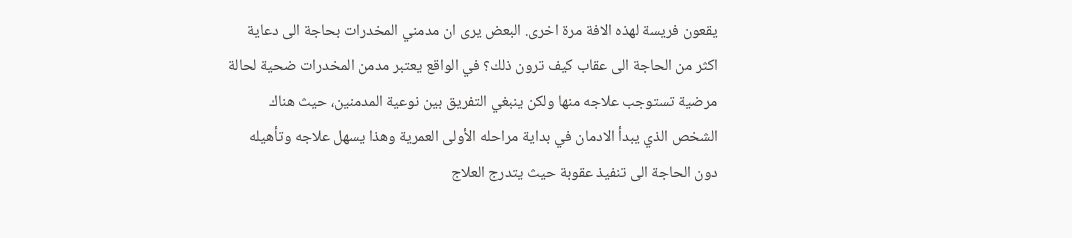يقعون فريسة لهذه الافة مرة اخرى. البعض يرى ان مدمني المخدرات بحاجة الى دعاية اكثر من الحاجة الى عقاب كيف ترون ذلك؟ في الواقع يعتبر مدمن المخدرات ضحية لحالة مرضية تستوجب علاجه منها ولكن ينبغي التفريق بين نوعية المدمنين، حيث هناك الشخص الذي يبدأ الادمان في بداية مراحله الأولى العمرية وهذا يسهل علاجه وتأهيله دون الحاجة الى تنفيذ عقوبة حيث يتدرج العلاج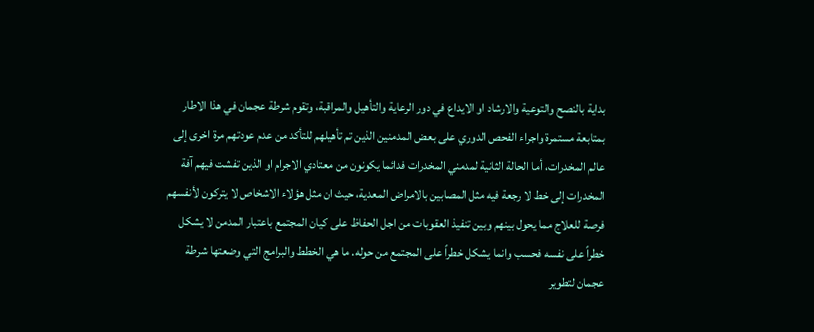بداية بالنصح والتوعية والارشاد او الايداع في دور الرعاية والتأهيل والمراقبة، وتقوم شرطة عجمان في هذا الاطار بمتابعة مستمرة واجراء الفحص الدوري على بعض المدمنين الذين تم تأهيلهم للتأكد من عدم عودتهم مرة اخرى إلى عالم المخدرات، أما الحالة الثانية لمدمني المخدرات فدائما يكونون من معتادي الاجرام او الذين تفشت فيهم آفة المخدرات إلى خط لا رجعة فيه مثل المصابين بالامراض المعدية، حيث ان مثل هؤلاء الاشخاص لا يتركون لأنفسهم فرصة للعلاج مما يحول بينهم وبين تنفيذ العقوبات من اجل الحفاظ على كيان المجتمع باعتبار المدمن لا يشكل خطراً على نفسه فحسب وانما يشكل خطراً على المجتمع من حوله. ما هي الخطط والبرامج التي وضعتها شرطة عجمان لتطوير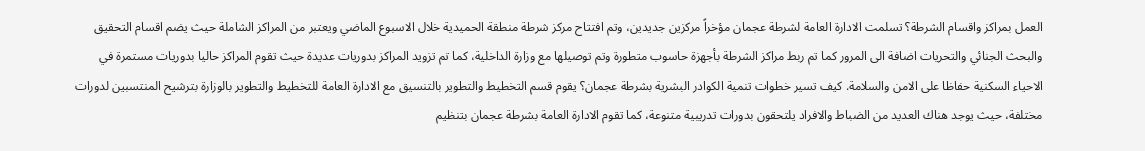العمل بمراكز واقسام الشرطة؟ تسلمت الادارة العامة لشرطة عجمان مؤخراً مركزين جديدين، وتم افتتاح مركز شرطة منطقة الحميدية خلال الاسبوع الماضي ويعتبر من المراكز الشاملة حيث يضم اقسام التحقيق والبحث الجنائي والتحريات اضافة الى المرور كما تم ربط مراكز الشرطة بأجهزة حاسوب متطورة وتم توصيلها مع وزارة الداخلية، كما تم تزويد المراكز بدوريات عديدة حيث تقوم المراكز حاليا بدوريات مستمرة في الاحياء السكنية حفاظا على الامن والسلامة. كيف تسير خطوات تنمية الكوادر البشرية بشرطة عجمان؟ يقوم قسم التخطيط والتطوير بالتنسيق مع الادارة العامة للتخطيط والتطوير بالوزارة بترشيح المنتسبين لدورات مختلفة، حيث يوجد هناك العديد من الضباط والافراد يلتحقون بدورات تدريبية متنوعة، كما تقوم الادارة العامة بشرطة عجمان بتنظيم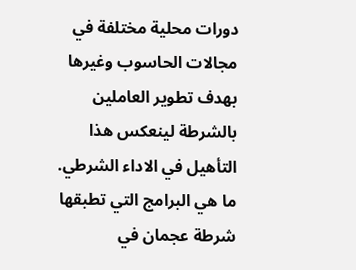دورات محلية مختلفة في مجالات الحاسوب وغيرها بهدف تطوير العاملين بالشرطة لينعكس هذا التأهيل في الاداء الشرطي. ما هي البرامج التي تطبقها شرطة عجمان في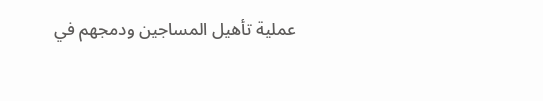عملية تأهيل المساجين ودمجهم في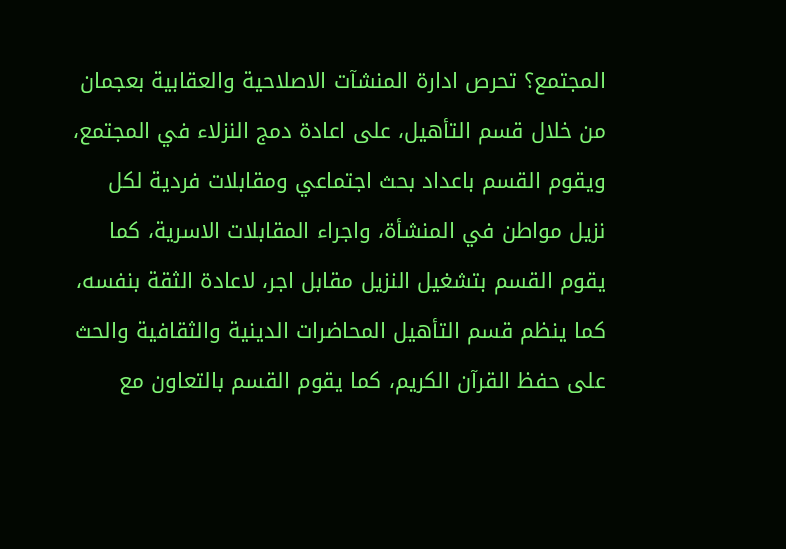المجتمع؟ تحرص ادارة المنشآت الاصلاحية والعقابية بعجمان من خلال قسم التأهيل، على اعادة دمج النزلاء في المجتمع، ويقوم القسم باعداد بحث اجتماعي ومقابلات فردية لكل نزيل مواطن في المنشأة، واجراء المقابلات الاسرية، كما يقوم القسم بتشغيل النزيل مقابل اجر، لاعادة الثقة بنفسه، كما ينظم قسم التأهيل المحاضرات الدينية والثقافية والحث على حفظ القرآن الكريم، كما يقوم القسم بالتعاون مع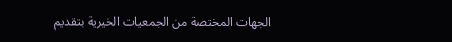الجهات المختصة من الجمعيات الخيرية بتقديم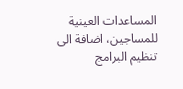المساعدات العينية للمساجين، اضافة الى تنظيم البرامج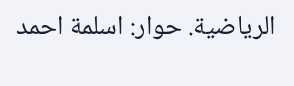الرياضية. حوار: اسلمة احمد